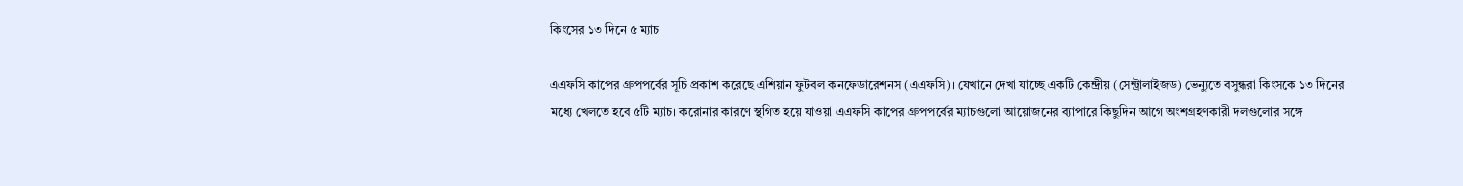কিংসের ১৩ দিনে ৫ ম্যাচ

এএফসি কাপের গ্রুপপর্বের সূচি প্রকাশ করেছে এশিয়ান ফুটবল কনফেডারেশনস (এএফসি)। যেখানে দেখা যাচ্ছে একটি কেন্দ্রীয় (সেন্ট্রালাইজড) ভেন্যুতে বসুন্ধরা কিংসকে ১৩ দিনের মধ্যে খেলতে হবে ৫টি ম্যাচ। করোনার কারণে স্থগিত হয়ে যাওয়া এএফসি কাপের গ্রুপপর্বের ম্যাচগুলো আয়োজনের ব্যাপারে কিছুদিন আগে অংশগ্রহণকারী দলগুলোর সঙ্গে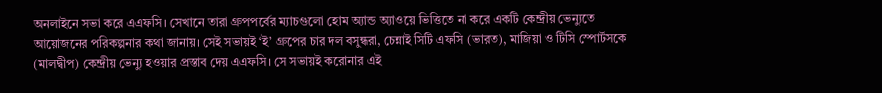অনলাইনে সভা করে এএফসি। সেখানে তারা গ্রুপপর্বের ম্যাচগুলো হোম অ্যান্ড অ্যাওয়ে ভিত্তিতে না করে একটি কেন্দ্রীয় ভেন্যুতে আয়োজনের পরিকল্পনার কথা জানায়। সেই সভায়ই ‘ই’ গ্রুপের চার দল বসুন্ধরা, চেন্নাই সিটি এফসি (ভারত), মাজিয়া ও টিসি স্পোর্টসকে (মালদ্বীপ) কেন্দ্রীয় ভেন্যু হওয়ার প্রস্তাব দেয় এএফসি। সে সভায়ই করোনার এই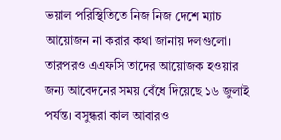ভয়াল পরিস্থিতিতে নিজ নিজ দেশে ম্যাচ আয়োজন না করার কথা জানায় দলগুলো। তারপরও এএফসি তাদের আয়োজক হওয়ার জন্য আবেদনের সময় বেঁধে দিয়েছে ১৬ জুলাই পর্যন্ত। বসুন্ধরা কাল আবারও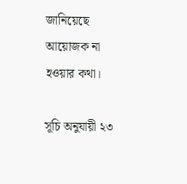জানিয়েছে আয়োজক না হওয়ার কথা।

সূচি অনুযায়ী ২৩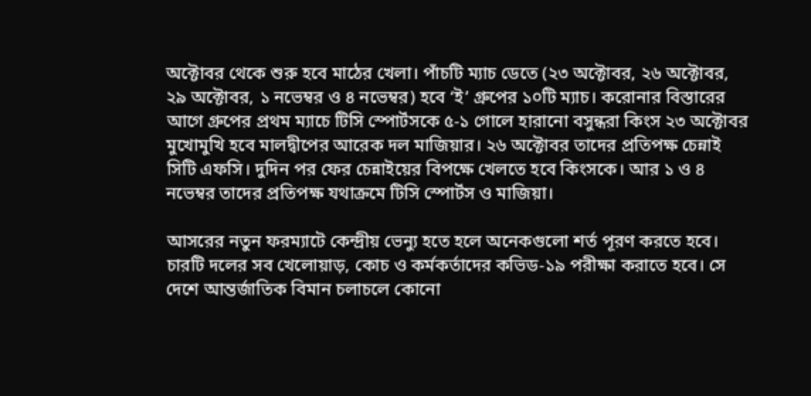অক্টোবর থেকে শুরু হবে মাঠের খেলা। পাঁচটি ম্যাচ ডেতে (২৩ অক্টোবর, ২৬ অক্টোবর, ২৯ অক্টোবর, ১ নভেম্বর ও ৪ নভেম্বর) হবে ‘ই’ গ্রুপের ১০টি ম্যাচ। করোনার বিস্তারের আগে গ্রুপের প্রথম ম্যাচে টিসি স্পোর্টসকে ৫-১ গোলে হারানো বসুন্ধরা কিংস ২৩ অক্টোবর মুখোমুখি হবে মালদ্বীপের আরেক দল মাজিয়ার। ২৬ অক্টোবর তাদের প্রতিপক্ষ চেন্নাই সিটি এফসি। দুদিন পর ফের চেন্নাইয়ের বিপক্ষে খেলতে হবে কিংসকে। আর ১ ও ৪ নভেম্বর তাদের প্রতিপক্ষ যথাক্রমে টিসি স্পোর্টস ও মাজিয়া।

আসরের নতুন ফরম্যাটে কেন্দ্রীয় ভেন্যু হতে হলে অনেকগুলো শর্ত পূরণ করতে হবে। চারটি দলের সব খেলোয়াড়, কোচ ও কর্মকর্তাদের কভিড-১৯ পরীক্ষা করাতে হবে। সে দেশে আন্তর্জাতিক বিমান চলাচলে কোনো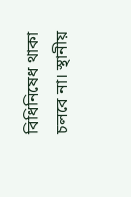বিধিনিষেধ থাকা চলবে না। স্থানীয়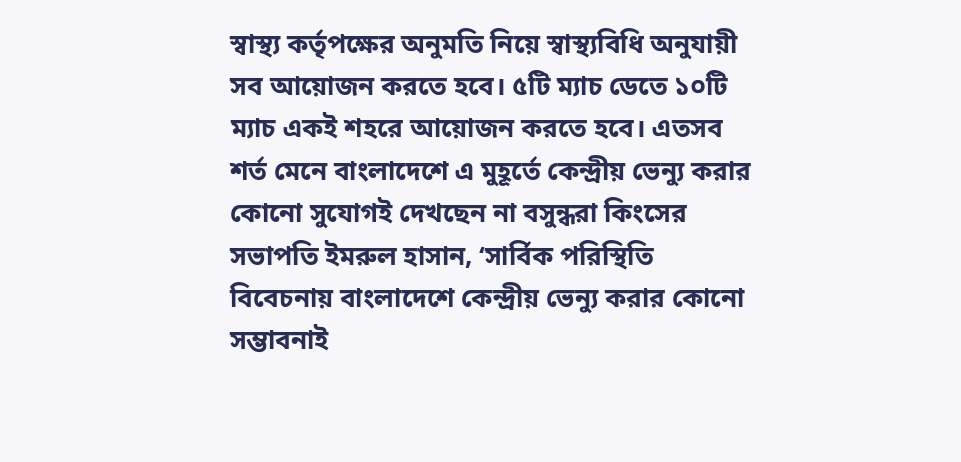স্বাস্থ্য কর্তৃপক্ষের অনুমতি নিয়ে স্বাস্থ্যবিধি অনুযায়ী সব আয়োজন করতে হবে। ৫টি ম্যাচ ডেতে ১০টি ম্যাচ একই শহরে আয়োজন করতে হবে। এতসব শর্ত মেনে বাংলাদেশে এ মুহূর্তে কেন্দ্রীয় ভেন্যু করার কোনো সুযোগই দেখছেন না বসুন্ধরা কিংসের সভাপতি ইমরুল হাসান, ‘সার্বিক পরিস্থিতি বিবেচনায় বাংলাদেশে কেন্দ্রীয় ভেন্যু করার কোনো সম্ভাবনাই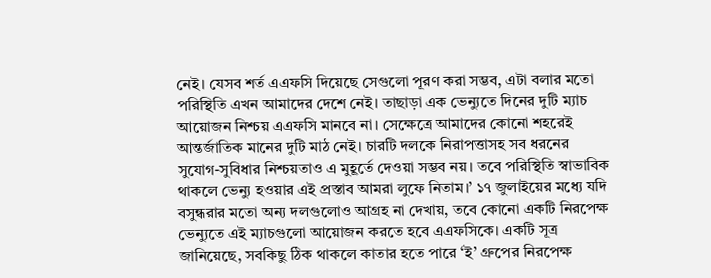নেই। যেসব শর্ত এএফসি দিয়েছে সেগুলো পূরণ করা সম্ভব, এটা বলার মতো পরিস্থিতি এখন আমাদের দেশে নেই। তাছাড়া এক ভেন্যুতে দিনের দুটি ম্যাচ আয়োজন নিশ্চয় এএফসি মানবে না। সেক্ষেত্রে আমাদের কোনো শহরেই আন্তর্জাতিক মানের দুটি মাঠ নেই। চারটি দলকে নিরাপত্তাসহ সব ধরনের সুযোগ-সুবিধার নিশ্চয়তাও এ মুহূর্তে দেওয়া সম্ভব নয়। তবে পরিস্থিতি স্বাভাবিক থাকলে ভেন্যু হওয়ার এই প্রস্তাব আমরা লুফে নিতাম।’ ১৭ জুলাইয়ের মধ্যে যদি বসুন্ধরার মতো অন্য দলগুলোও আগ্রহ না দেখায়, তবে কোনো একটি নিরপেক্ষ ভেন্যুতে এই ম্যাচগুলো আয়োজন করতে হবে এএফসিকে। একটি সূত্র জানিয়েছে, সবকিছু ঠিক থাকলে কাতার হতে পারে ‘ই’ গ্রুপের নিরপেক্ষ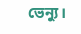ভেন্যু।